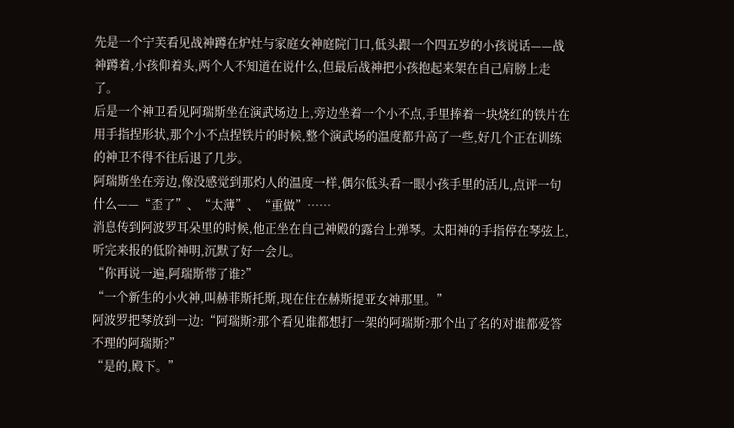先是一个宁芙看见战神蹲在炉灶与家庭女神庭院门口,低头跟一个四五岁的小孩说话——战神蹲着,小孩仰着头,两个人不知道在说什么,但最后战神把小孩抱起来架在自己肩膀上走了。
后是一个神卫看见阿瑞斯坐在演武场边上,旁边坐着一个小不点,手里捧着一块烧红的铁片在用手指捏形状,那个小不点捏铁片的时候,整个演武场的温度都升高了一些,好几个正在训练的神卫不得不往后退了几步。
阿瑞斯坐在旁边,像没感觉到那灼人的温度一样,偶尔低头看一眼小孩手里的活儿,点评一句什么——“歪了”、“太薄”、“重做”……
消息传到阿波罗耳朵里的时候,他正坐在自己神殿的露台上弹琴。太阳神的手指停在琴弦上,听完来报的低阶神明,沉默了好一会儿。
“你再说一遍,阿瑞斯带了谁?”
“一个新生的小火神,叫赫菲斯托斯,现在住在赫斯提亚女神那里。”
阿波罗把琴放到一边:“阿瑞斯?那个看见谁都想打一架的阿瑞斯?那个出了名的对谁都爱答不理的阿瑞斯?”
“是的,殿下。”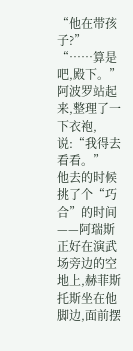“他在带孩子?”
“……算是吧,殿下。”
阿波罗站起来,整理了一下衣袍,说:“我得去看看。”
他去的时候挑了个“巧合”的时间——阿瑞斯正好在演武场旁边的空地上,赫菲斯托斯坐在他脚边,面前摆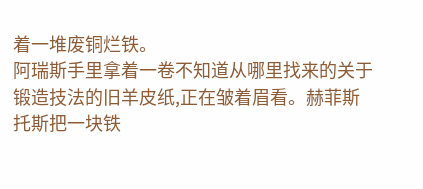着一堆废铜烂铁。
阿瑞斯手里拿着一卷不知道从哪里找来的关于锻造技法的旧羊皮纸,正在皱着眉看。赫菲斯托斯把一块铁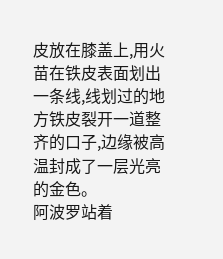皮放在膝盖上,用火苗在铁皮表面划出一条线,线划过的地方铁皮裂开一道整齐的口子,边缘被高温封成了一层光亮的金色。
阿波罗站着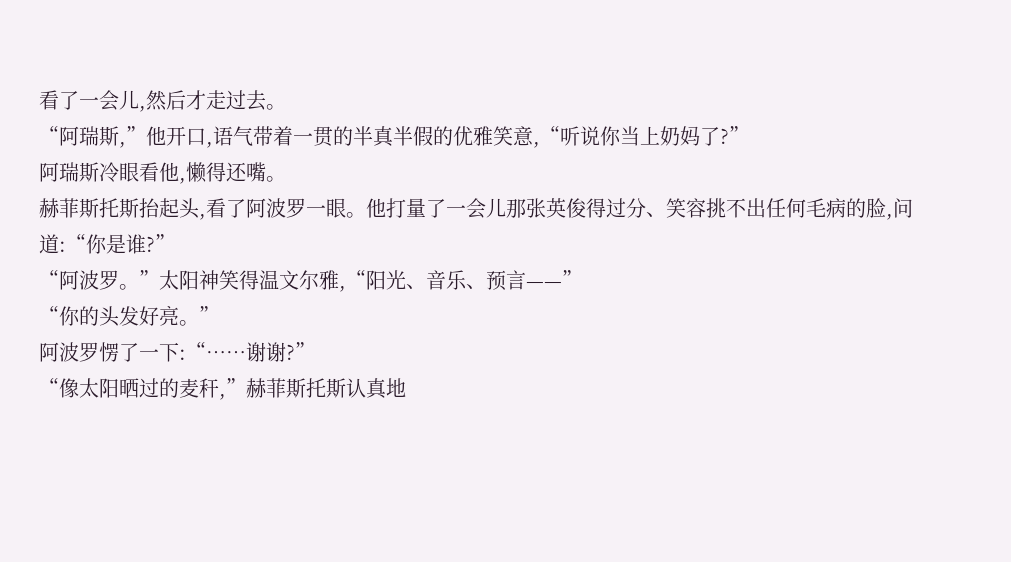看了一会儿,然后才走过去。
“阿瑞斯,”他开口,语气带着一贯的半真半假的优雅笑意,“听说你当上奶妈了?”
阿瑞斯冷眼看他,懒得还嘴。
赫菲斯托斯抬起头,看了阿波罗一眼。他打量了一会儿那张英俊得过分、笑容挑不出任何毛病的脸,问道:“你是谁?”
“阿波罗。”太阳神笑得温文尔雅,“阳光、音乐、预言——”
“你的头发好亮。”
阿波罗愣了一下:“……谢谢?”
“像太阳晒过的麦秆,”赫菲斯托斯认真地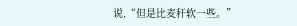说,“但是比麦秆软一些。”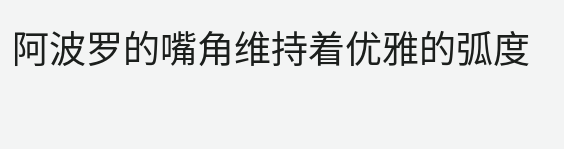阿波罗的嘴角维持着优雅的弧度